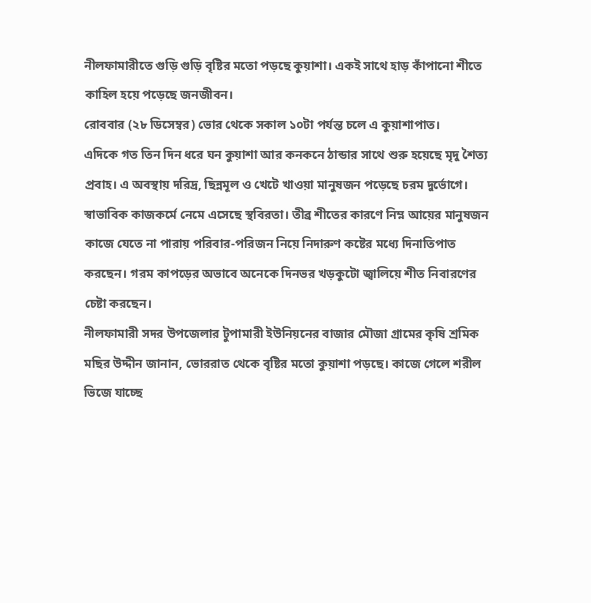নীলফামারীতে গুড়ি গুড়ি বৃষ্টির মতো পড়ছে কুয়াশা। একই সাথে হাড় কাঁপানো শীতে কাহিল হয়ে পড়েছে জনজীবন।
রোববার (২৮ ডিসেম্বর) ভোর থেকে সকাল ১০টা পর্যন্ত চলে এ কুয়াশাপাত।
এদিকে গত তিন দিন ধরে ঘন কুয়াশা আর কনকনে ঠান্ডার সাথে শুরু হয়েছে মৃদু শৈত্য প্রবাহ। এ অবস্থায় দরিদ্র, ছিন্নমূল ও খেটে খাওয়া মানুষজন পড়েছে চরম দুর্ভোগে। স্বাভাবিক কাজকর্মে নেমে এসেছে স্থবিরতা। তীব্র শীতের কারণে নিম্ন আয়ের মানুষজন কাজে যেতে না পারায় পরিবার-পরিজন নিয়ে নিদারুণ কষ্টের মধ্যে দিনাতিপাত করছেন। গরম কাপড়ের অভাবে অনেকে দিনভর খড়কুটো জ্বালিয়ে শীত নিবারণের চেষ্টা করছেন।
নীলফামারী সদর উপজেলার টুপামারী ইউনিয়নের বাজার মৌজা গ্রামের কৃষি শ্রমিক মছির উদ্দীন জানান, ভোররাত থেকে বৃষ্টির মতো কুয়াশা পড়ছে। কাজে গেলে শরীল ভিজে যাচ্ছে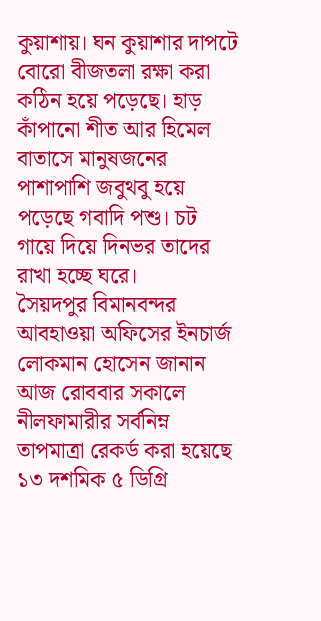কুয়াশায়। ঘন কুয়াশার দাপটে বোরো বীজতলা রক্ষা করা কঠিন হয়ে পড়েছে। হাড় কাঁপানো শীত আর হিমেল বাতাসে মানুষজনের পাশাপাশি জবুথবু হয়ে পড়েছে গবাদি পশু। চট গায়ে দিয়ে দিনভর তাদের রাখা হচ্ছে ঘরে।
সৈয়দপুর বিমানবন্দর আবহাওয়া অফিসের ইনচার্জ লোকমান হোসেন জানান আজ রোববার সকালে নীলফামারীর সর্বনিম্ন তাপমাত্রা রেকর্ড করা হয়েছে ১৩ দশমিক ৫ ডিগ্রি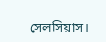সেলসিয়াস।